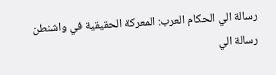رسالة الي الحكام العرب: المعركة الحقيقية في واشنطن
رسالة الي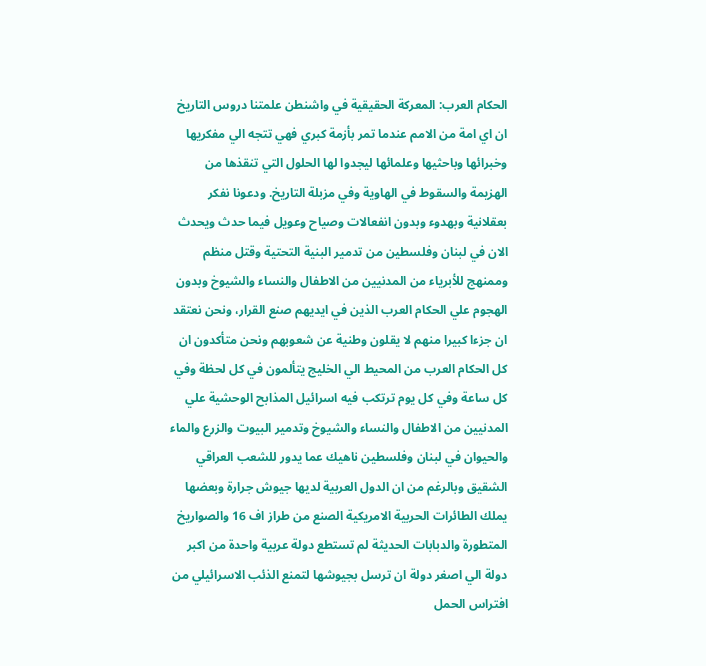الحكام العرب: المعركة الحقيقية في واشنطن علمتنا دروس التاريخ ان اي امة من الامم عندما تمر بأزمة كبري فهي تتجه الي مفكريها وخبرائها وباحثيها وعلمائها ليجدوا لها الحلول التي تنقذها من الهزيمة والسقوط في الهاوية وفي مزبلة التاريخ. ودعونا نفكر بعقلانية وبهدوء وبدون انفعالات وصياح وعويل فيما حدث ويحدث الان في لبنان وفلسطين من تدمير البنية التحتية وقتل منظم وممنهج للأبرياء من المدنيين من الاطفال والنساء والشيوخ وبدون الهجوم علي الحكام العرب الذين في ايديهم صنع القرار، ونحن نعتقد ان جزءا كبيرا منهم لا يقلون وطنية عن شعوبهم ونحن متأكدون ان كل الحكام العرب من المحيط الي الخليج يتألمون في كل لحظة وفي كل ساعة وفي كل يوم ترتكب فيه اسرائيل المذابح الوحشية علي المدنيين من الاطفال والنساء والشيوخ وتدمير البيوت والزرع والماء والحيوان في لبنان وفلسطين ناهيك عما يدور للشعب العراقي الشقيق وبالرغم من ان الدول العربية لديها جيوش جرارة وبعضها يملك الطائرات الحربية الامريكية الصنع من طراز اف 16 والصواريخ المتطورة والدبابات الحديثة لم تستطع دولة عربية واحدة من اكبر دولة الي اصغر دولة ان ترسل بجيوشها لتمنع الذئب الاسرائيلي من افتراس الحمل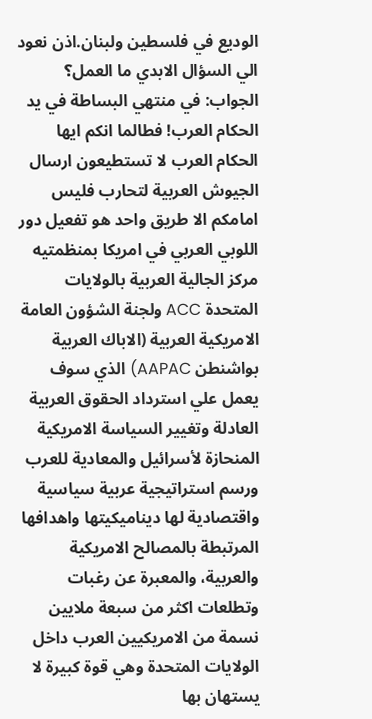الوديع في فلسطين ولبنان.اذن نعود الي السؤال الابدي ما العمل؟ الجواب: في منتهي البساطة في يد الحكام العرب! فطالما انكم ايها الحكام العرب لا تستطيعون ارسال الجيوش العربية لتحارب فليس امامكم الا طريق واحد هو تفعيل دور اللوبي العربي في امريكا بمنظمتيه مركز الجالية العربية بالولايات المتحدة ACC ولجنة الشؤون العامة الامريكية العربية (الاباك العربية بواشنطن AAPAC) الذي سوف يعمل علي استرداد الحقوق العربية العادلة وتغيير السياسة الامريكية المنحازة لأسرائيل والمعادية للعرب ورسم استراتيجية عربية سياسية واقتصادية لها ديناميكيتها واهدافها المرتبطة بالمصالح الامريكية والعربية، والمعبرة عن رغبات وتطلعات اكثر من سبعة ملايين نسمة من الامريكيين العرب داخل الولايات المتحدة وهي قوة كبيرة لا يستهان بها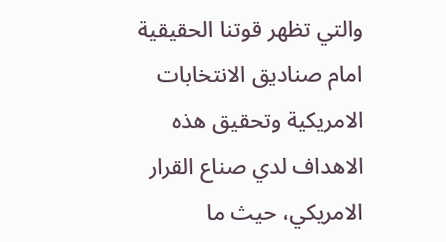والتي تظهر قوتنا الحقيقية امام صناديق الانتخابات الامريكية وتحقيق هذه الاهداف لدي صناع القرار الامريكي، حيث ما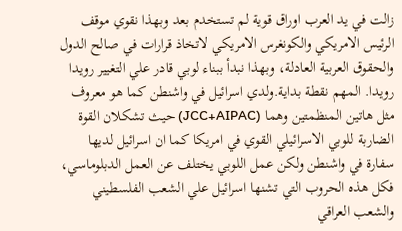زالت في يد العرب اوراق قوية لم تستخدم بعد وبهذا نقوي موقف الرئيس الامريكي والكونغرس الامريكي لاتخاذ قرارات في صالح الدول والحقوق العربية العادلة، وبهذا نبدأ ببناء لوبي قادر علي التغيير رويدا رويدا. المهم نقطة بداية.ولدي اسرائيل في واشنطن كما هو معروف مثل هاتين المنظمتين وهما (JCC+AIPAC) حيث تشكلان القوة الضاربة للوبي الاسرائيلي القوي في امريكا كما ان اسرائيل لديها سفارة في واشنطن ولكن عمل اللوبي يختلف عن العمل الدبلوماسي، فكل هذه الحروب التي تشنها اسرائيل علي الشعب الفلسطيني والشعب العراقي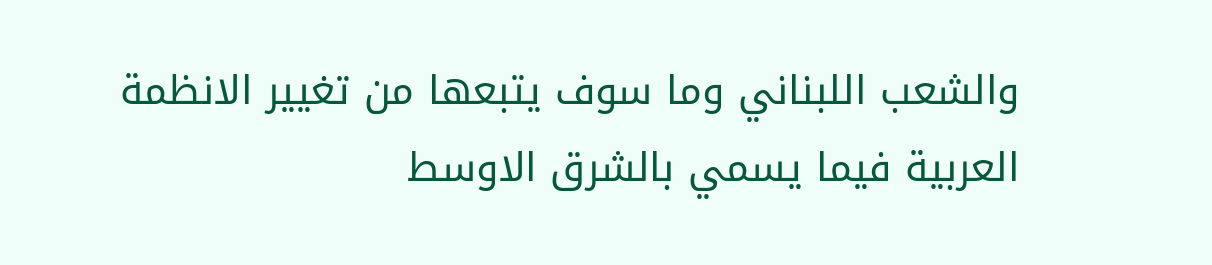والشعب اللبناني وما سوف يتبعها من تغيير الانظمة العربية فيما يسمي بالشرق الاوسط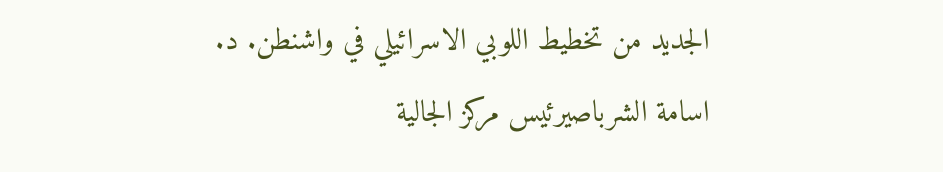الجديد من تخطيط اللوبي الاسرائيلي في واشنطن. د. اسامة الشرباصيرئيس مركز الجالية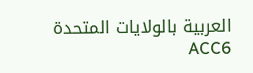العربية بالولايات المتحدة ACC6